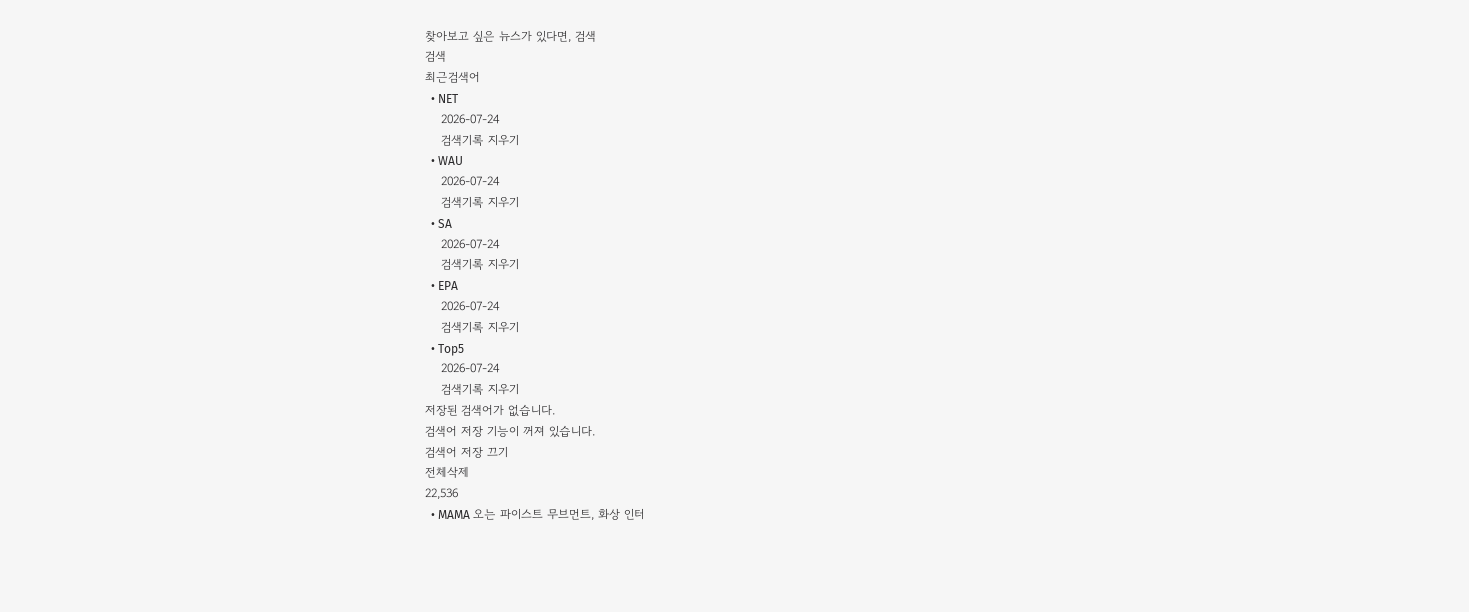찾아보고 싶은 뉴스가 있다면, 검색
검색
최근검색어
  • NET
    2026-07-24
    검색기록 지우기
  • WAU
    2026-07-24
    검색기록 지우기
  • SA
    2026-07-24
    검색기록 지우기
  • EPA
    2026-07-24
    검색기록 지우기
  • Top5
    2026-07-24
    검색기록 지우기
저장된 검색어가 없습니다.
검색어 저장 기능이 꺼져 있습니다.
검색어 저장 끄기
전체삭제
22,536
  • MAMA 오는 파이스트 무브먼트, 화상 인터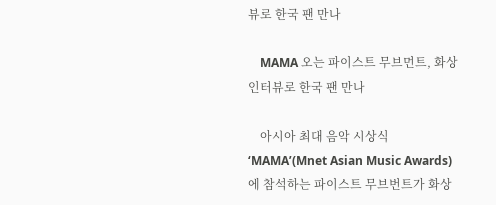뷰로 한국 팬 만나

    MAMA 오는 파이스트 무브먼트, 화상 인터뷰로 한국 팬 만나

    아시아 최대 음악 시상식 ‘MAMA’(Mnet Asian Music Awards)에 참석하는 파이스트 무브번트가 화상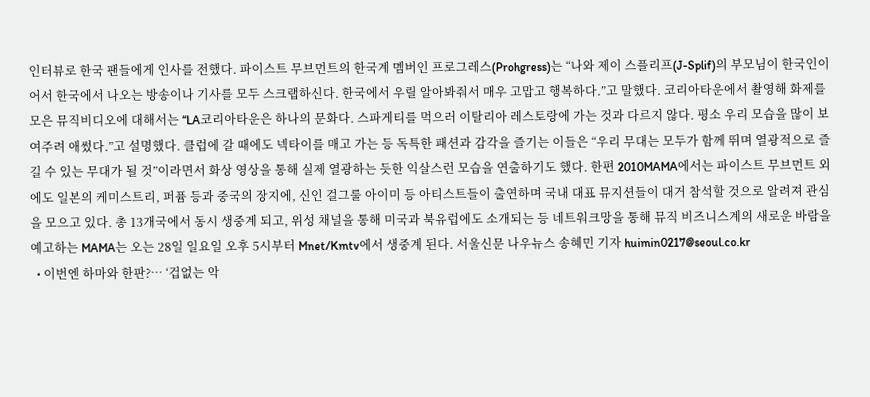인터뷰로 한국 팬들에게 인사를 전했다. 파이스트 무브먼트의 한국계 멤버인 프로그레스(Prohgress)는 “나와 제이 스플리프(J-Splif)의 부모님이 한국인이어서 한국에서 나오는 방송이나 기사를 모두 스크랩하신다. 한국에서 우릴 알아봐줘서 매우 고맙고 행복하다.”고 말했다. 코리아타운에서 촬영해 화제를 모은 뮤직비디오에 대해서는 “LA코리아타운은 하나의 문화다. 스파게티를 먹으러 이탈리아 레스토랑에 가는 것과 다르지 않다. 평소 우리 모습을 많이 보여주려 애썼다.”고 설명했다. 클럽에 갈 때에도 넥타이를 매고 가는 등 독특한 패션과 감각을 즐기는 이들은 “우리 무대는 모두가 함께 뛰며 열광적으로 즐길 수 있는 무대가 될 것”이라면서 화상 영상을 통해 실제 열광하는 듯한 익살스런 모습을 연출하기도 했다. 한편 2010MAMA에서는 파이스트 무브먼트 외에도 일본의 케미스트리, 퍼퓸 등과 중국의 장지에, 신인 걸그룰 아이미 등 아티스트들이 출연하며 국내 대표 뮤지션들이 대거 참석할 것으로 알려져 관심을 모으고 있다. 총 13개국에서 동시 생중계 되고, 위성 채널을 통해 미국과 북유럽에도 소개되는 등 네트워크망을 통해 뮤직 비즈니스계의 새로운 바람을 예고하는 MAMA는 오는 28일 일요일 오후 5시부터 Mnet/Kmtv에서 생중계 된다. 서울신문 나우뉴스 송혜민 기자 huimin0217@seoul.co.kr
  • 이번엔 하마와 한판?… ‘겁없는 악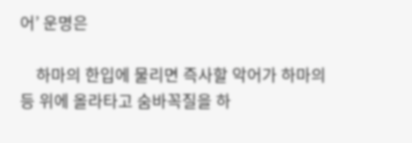어’ 운명은

    하마의 한입에 물리면 즉사할 악어가 하마의 등 위에 올라타고 숨바꼭질을 하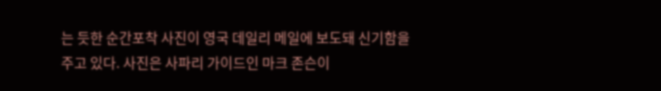는 듯한 순간포착 사진이 영국 데일리 메일에 보도돼 신기함을 주고 있다. 사진은 사파리 가이드인 마크 존슨이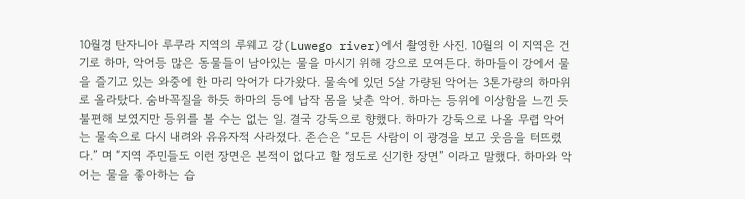10월경 탄자니아 루쿠라 지역의 루웨고 강(Luwego river)에서 촬영한 사진. 10월의 이 지역은 건기로 하마, 악어등 많은 동물들이 남아있는 물을 마시기 위해 강으로 모여든다. 하마들이 강에서 물을 즐기고 있는 와중에 한 마리 악어가 다가왔다. 물속에 있던 5살 가량된 악어는 3톤가량의 하마위로 올라탔다. 숨바꼭질을 하듯 하마의 등에 납작 몸을 낮춘 악어. 하마는 등위에 이상함을 느낀 듯 불편해 보였지만 등위를 볼 수는 없는 일. 결국 강둑으로 향했다. 하마가 강둑으로 나올 무렵 악어는 물속으로 다시 내려와 유유자적 사라졌다. 존슨은 “모든 사람이 이 광경을 보고 웃음을 터뜨렸다.” 며 “지역 주민들도 이런 장면은 본적이 없다고 할 정도로 신기한 장면” 이라고 말했다. 하마와 악어는 물을 좋아하는 습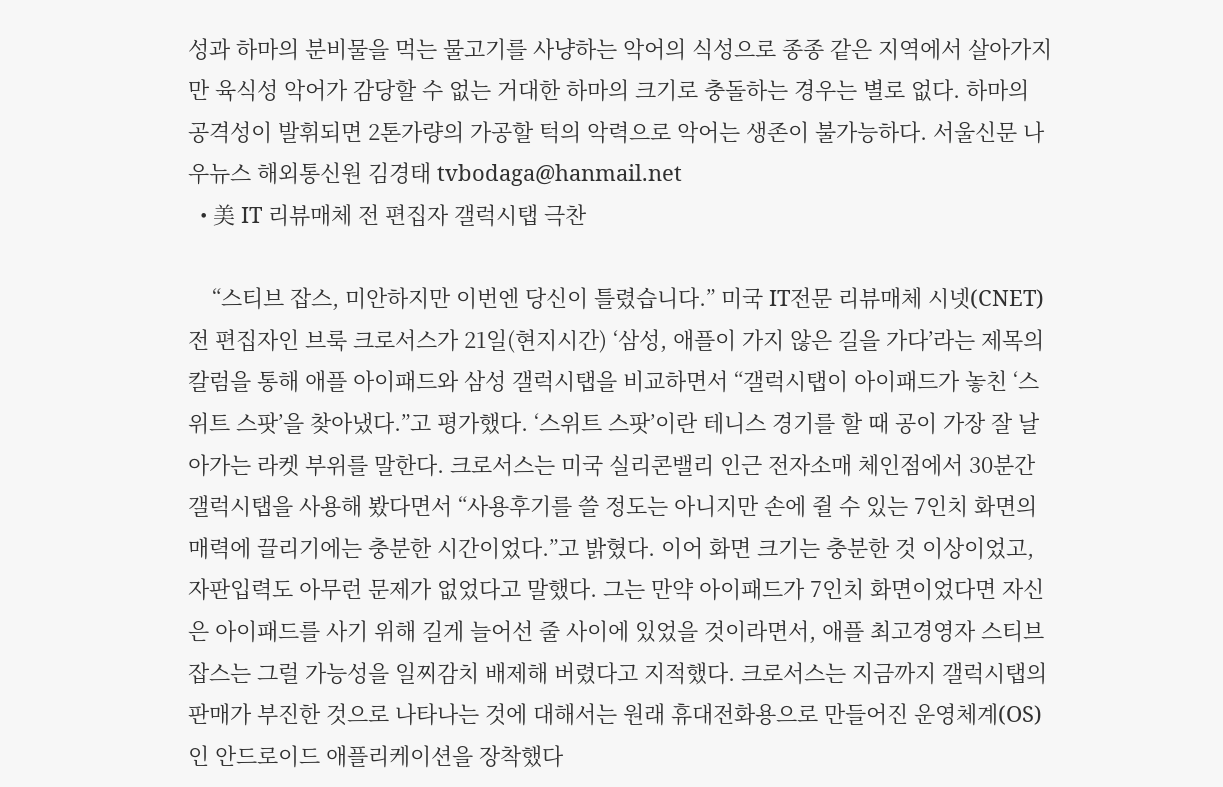성과 하마의 분비물을 먹는 물고기를 사냥하는 악어의 식성으로 종종 같은 지역에서 살아가지만 육식성 악어가 감당할 수 없는 거대한 하마의 크기로 충돌하는 경우는 별로 없다. 하마의 공격성이 발휘되면 2톤가량의 가공할 턱의 악력으로 악어는 생존이 불가능하다. 서울신문 나우뉴스 해외통신원 김경태 tvbodaga@hanmail.net
  • 美 IT 리뷰매체 전 편집자 갤럭시탭 극찬

    “스티브 잡스, 미안하지만 이번엔 당신이 틀렸습니다.” 미국 IT전문 리뷰매체 시넷(CNET) 전 편집자인 브룩 크로서스가 21일(현지시간) ‘삼성, 애플이 가지 않은 길을 가다’라는 제목의 칼럼을 통해 애플 아이패드와 삼성 갤럭시탭을 비교하면서 “갤럭시탭이 아이패드가 놓친 ‘스위트 스팟’을 찾아냈다.”고 평가했다. ‘스위트 스팟’이란 테니스 경기를 할 때 공이 가장 잘 날아가는 라켓 부위를 말한다. 크로서스는 미국 실리콘밸리 인근 전자소매 체인점에서 30분간 갤럭시탭을 사용해 봤다면서 “사용후기를 쓸 정도는 아니지만 손에 쥘 수 있는 7인치 화면의 매력에 끌리기에는 충분한 시간이었다.”고 밝혔다. 이어 화면 크기는 충분한 것 이상이었고, 자판입력도 아무런 문제가 없었다고 말했다. 그는 만약 아이패드가 7인치 화면이었다면 자신은 아이패드를 사기 위해 길게 늘어선 줄 사이에 있었을 것이라면서, 애플 최고경영자 스티브 잡스는 그럴 가능성을 일찌감치 배제해 버렸다고 지적했다. 크로서스는 지금까지 갤럭시탭의 판매가 부진한 것으로 나타나는 것에 대해서는 원래 휴대전화용으로 만들어진 운영체계(OS)인 안드로이드 애플리케이션을 장착했다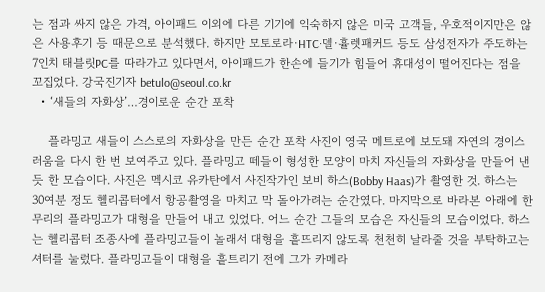는 점과 싸지 않은 가격, 아이패드 이외에 다른 기기에 익숙하지 않은 미국 고객들, 우호적이지만은 않은 사용후기 등 때문으로 분석했다. 하지만 모토로라·HTC·델·휼렛패커드 등도 삼성전자가 주도하는 7인치 태블릿PC를 따라가고 있다면서, 아이패드가 한손에 들기가 힘들어 휴대성이 떨어진다는 점을 꼬집었다. 강국진기자 betulo@seoul.co.kr
  • ‘새들의 자화상’…경이로운 순간 포착

    플라밍고 새들이 스스로의 자화상을 만든 순간 포착 사진이 영국 메트로에 보도돼 자연의 경이스러움을 다시 한 번 보여주고 있다. 플라밍고 떼들이 형성한 모양이 마치 자신들의 자화상을 만들어 낸 듯 한 모습이다. 사진은 멕시코 유카탄에서 사진작가인 보비 하스(Bobby Haas)가 촬영한 것. 하스는 30여분 정도 헬리콥터에서 항공촬영을 마치고 막 돌아가려는 순간였다. 마지막으로 바라본 아래에 한 무리의 플라밍고가 대형을 만들어 내고 있었다. 어느 순간 그들의 모습은 자신들의 모습이었다. 하스는 헬리콥터 조종사에 플라밍고들이 놀래서 대형을 흩뜨리지 않도록 천천히 날라줄 것을 부탁하고는 셔터를 눌렀다. 플라밍고들이 대형을 흩트리기 전에 그가 카메라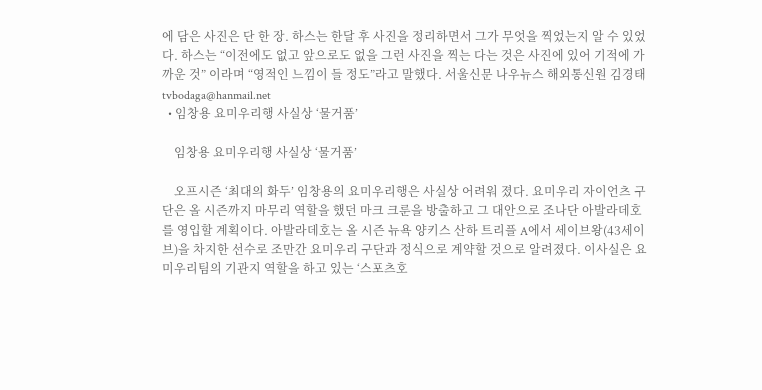에 담은 사진은 단 한 장. 하스는 한달 후 사진을 정리하면서 그가 무엇을 찍었는지 알 수 있었다. 하스는 “이전에도 없고 앞으로도 없을 그런 사진을 찍는 다는 것은 사진에 있어 기적에 가까운 것” 이라며 “영적인 느낌이 들 정도”라고 말했다. 서울신문 나우뉴스 해외통신원 김경태 tvbodaga@hanmail.net
  • 임창용 요미우리행 사실상 ‘물거품’

    임창용 요미우리행 사실상 ‘물거품’

    오프시즌 ‘최대의 화두’ 임창용의 요미우리행은 사실상 어려워 졌다. 요미우리 자이언츠 구단은 올 시즌까지 마무리 역할을 했던 마크 크룬을 방출하고 그 대안으로 조나단 아발라데호를 영입할 계획이다. 아발라데호는 올 시즌 뉴욕 양키스 산하 트리플 A에서 세이브왕(43세이브)을 차지한 선수로 조만간 요미우리 구단과 정식으로 계약할 것으로 알려졌다. 이사실은 요미우리팀의 기관지 역할을 하고 있는 ‘스포츠호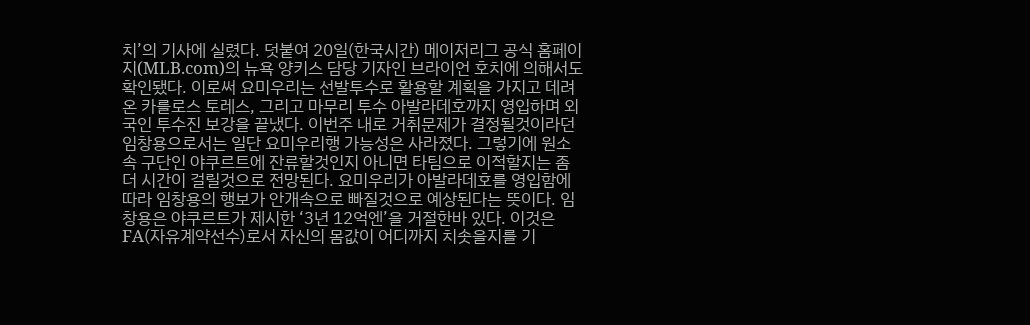치’의 기사에 실렸다. 덧붙여 20일(한국시간) 메이저리그 공식 홈페이지(MLB.com)의 뉴욕 양키스 담당 기자인 브라이언 호치에 의해서도 확인됐다. 이로써 요미우리는 선발투수로 활용할 계획을 가지고 데려온 카를로스 토레스, 그리고 마무리 투수 아발라데호까지 영입하며 외국인 투수진 보강을 끝냈다. 이번주 내로 거취문제가 결정될것이라던 임창용으로서는 일단 요미우리행 가능성은 사라졌다. 그렇기에 원소속 구단인 야쿠르트에 잔류할것인지 아니면 타팀으로 이적할지는 좀 더 시간이 걸릴것으로 전망된다. 요미우리가 아발라데호를 영입함에 따라 임창용의 행보가 안개속으로 빠질것으로 예상된다는 뜻이다. 임창용은 야쿠르트가 제시한 ‘3년 12억엔’을 거절한바 있다. 이것은 FA(자유계약선수)로서 자신의 몸값이 어디까지 치솟을지를 기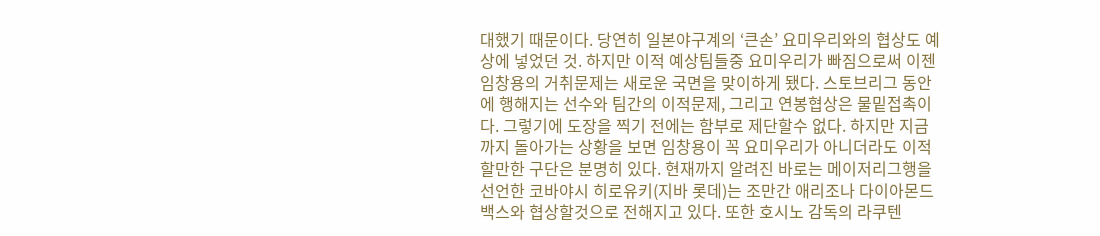대했기 때문이다. 당연히 일본야구계의 ‘큰손’ 요미우리와의 협상도 예상에 넣었던 것. 하지만 이적 예상팀들중 요미우리가 빠짐으로써 이젠 임창용의 거취문제는 새로운 국면을 맞이하게 됐다. 스토브리그 동안에 행해지는 선수와 팀간의 이적문제, 그리고 연봉협상은 물밑접촉이다. 그렇기에 도장을 찍기 전에는 함부로 제단할수 없다. 하지만 지금까지 돌아가는 상황을 보면 임창용이 꼭 요미우리가 아니더라도 이적할만한 구단은 분명히 있다. 현재까지 알려진 바로는 메이저리그행을 선언한 코바야시 히로유키(지바 롯데)는 조만간 애리조나 다이아몬드백스와 협상할것으로 전해지고 있다. 또한 호시노 감독의 라쿠텐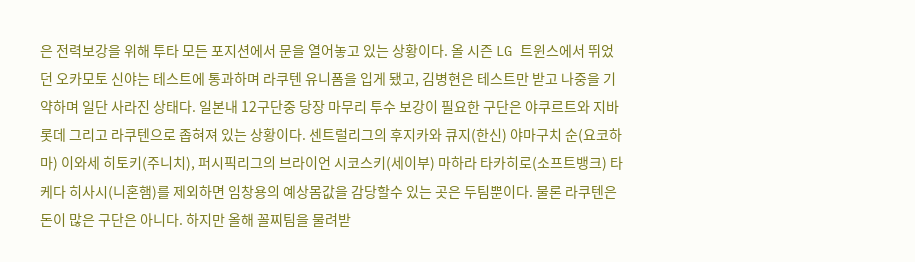은 전력보강을 위해 투타 모든 포지션에서 문을 열어놓고 있는 상황이다. 올 시즌 LG 트윈스에서 뛰었던 오카모토 신야는 테스트에 통과하며 라쿠텐 유니폼을 입게 됐고, 김병현은 테스트만 받고 나중을 기약하며 일단 사라진 상태다. 일본내 12구단중 당장 마무리 투수 보강이 필요한 구단은 야쿠르트와 지바 롯데 그리고 라쿠텐으로 좁혀져 있는 상황이다. 센트럴리그의 후지카와 큐지(한신) 야마구치 순(요코하마) 이와세 히토키(주니치), 퍼시픽리그의 브라이언 시코스키(세이부) 마하라 타카히로(소프트뱅크) 타케다 히사시(니혼햄)를 제외하면 임창용의 예상몸값을 감당할수 있는 곳은 두팀뿐이다. 물론 라쿠텐은 돈이 많은 구단은 아니다. 하지만 올해 꼴찌팀을 물려받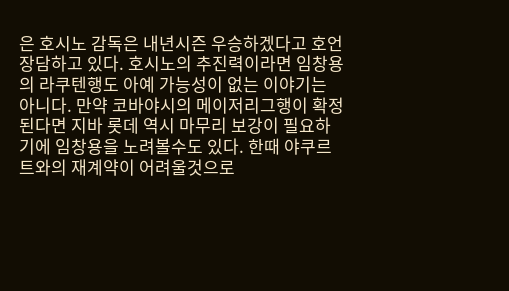은 호시노 감독은 내년시즌 우승하겠다고 호언장담하고 있다. 호시노의 추진력이라면 임창용의 라쿠텐행도 아예 가능성이 없는 이야기는 아니다. 만약 코바야시의 메이저리그행이 확정된다면 지바 롯데 역시 마무리 보강이 필요하기에 임창용을 노려볼수도 있다. 한때 야쿠르트와의 재계약이 어려울것으로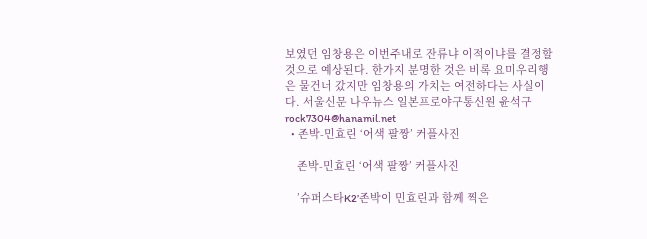보였던 임창용은 이번주내로 잔류냐 이적이냐를 결정할것으로 예상된다. 한가지 분명한 것은 비록 요미우리행은 물건너 갔지만 임창용의 가치는 여전하다는 사실이다. 서울신문 나우뉴스 일본프로야구통신원 윤석구 rock7304@hanamil.net
  • 존박-민효린 ‘어색 팔짱’ 커플사진

    존박-민효린 ‘어색 팔짱’ 커플사진

    ’슈퍼스타K2’존박이 민효린과 함께 찍은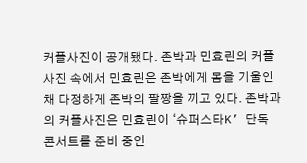커플사진이 공개됐다. 존박과 민효린의 커플사진 속에서 민효린은 존박에게 몸을 기울인 채 다정하게 존박의 팔짱을 끼고 있다. 존박과의 커플사진은 민효린이 ‘슈퍼스타K’ 단독 콘서트를 준비 중인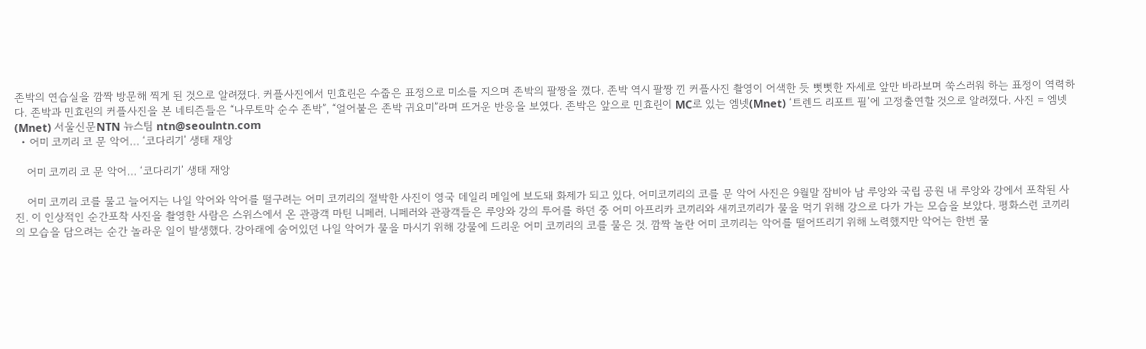존박의 연습실을 깜짝 방문해 찍게 된 것으로 알려졌다. 커플사진에서 민효린은 수줍은 표정으로 미소를 지으며 존박의 팔짱을 꼈다. 존박 역시 팔짱 낀 커플사진 촬영이 어색한 듯 뻣뻣한 자세로 앞만 바라보며 쑥스러워 하는 표정이 역력하다. 존박과 민효린의 커플사진을 본 네티즌들은 “나무토막 순수 존박”, “얼어붙은 존박 귀요미”라며 뜨거운 반응을 보였다. 존박은 앞으로 민효린이 MC로 있는 엠넷(Mnet) ‘트렌드 리포트 필’에 고정출연할 것으로 알려졌다. 사진 = 엠넷(Mnet) 서울신문NTN 뉴스팀 ntn@seoulntn.com
  • 어미 코끼리 코 문 악어… ‘코다리기’ 생태 재앙

    어미 코끼리 코 문 악어… ‘코다리기’ 생태 재앙

    어미 코끼리 코를 물고 늘어지는 나일 악어와 악어를 떨구려는 어미 코끼리의 절박한 사진이 영국 데일리 메일에 보도돼 화제가 되고 있다. 어미코끼리의 코를 문 악어 사진은 9월말 잠비아 남 루앙와 국립 공원 내 루앙와 강에서 포착된 사진. 이 인상적인 순간포착 사진을 촬영한 사람은 스위스에서 온 관광객 마틴 니페러. 니페러와 관광객들은 루앙와 강의 투어를 하던 중 어미 아프리카 코끼리와 새끼코끼리가 물을 먹기 위해 강으로 다가 가는 모습을 보았다. 평화스런 코끼리의 모습을 담으려는 순간 놀라운 일이 발생했다. 강아래에 숨어있던 나일 악어가 물을 마시기 위해 강물에 드리운 어미 코끼리의 코를 물은 것. 깜짝 놀란 어미 코끼리는 악어를 떨어뜨리기 위해 노력했지만 악어는 한번 물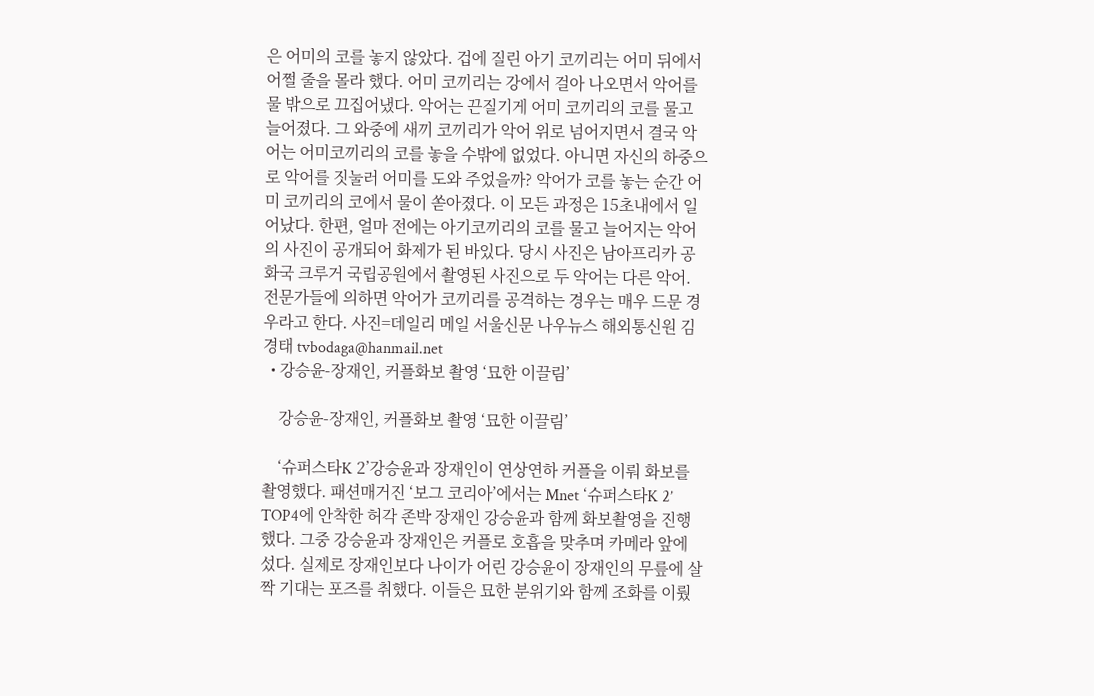은 어미의 코를 놓지 않았다. 겁에 질린 아기 코끼리는 어미 뒤에서 어쩔 줄을 몰라 했다. 어미 코끼리는 강에서 걸아 나오면서 악어를 물 밖으로 끄집어냈다. 악어는 끈질기게 어미 코끼리의 코를 물고 늘어졌다. 그 와중에 새끼 코끼리가 악어 위로 넘어지면서 결국 악어는 어미코끼리의 코를 놓을 수밖에 없었다. 아니면 자신의 하중으로 악어를 짓눌러 어미를 도와 주었을까? 악어가 코를 놓는 순간 어미 코끼리의 코에서 물이 쏟아졌다. 이 모든 과정은 15초내에서 일어났다. 한편, 얼마 전에는 아기코끼리의 코를 물고 늘어지는 악어의 사진이 공개되어 화제가 된 바있다. 당시 사진은 남아프리카 공화국 크루거 국립공원에서 촬영된 사진으로 두 악어는 다른 악어. 전문가들에 의하면 악어가 코끼리를 공격하는 경우는 매우 드문 경우라고 한다. 사진=데일리 메일 서울신문 나우뉴스 해외통신원 김경태 tvbodaga@hanmail.net
  • 강승윤-장재인, 커플화보 촬영 ‘묘한 이끌림’

    강승윤-장재인, 커플화보 촬영 ‘묘한 이끌림’

    ‘슈퍼스타K 2’강승윤과 장재인이 연상연하 커플을 이뤄 화보를 촬영했다. 패션매거진 ‘보그 코리아’에서는 Mnet ‘슈퍼스타K 2’ TOP4에 안착한 허각 존박 장재인 강승윤과 함께 화보촬영을 진행했다. 그중 강승윤과 장재인은 커플로 호흡을 맞추며 카메라 앞에 섰다. 실제로 장재인보다 나이가 어린 강승윤이 장재인의 무릎에 살짝 기대는 포즈를 취했다. 이들은 묘한 분위기와 함께 조화를 이뤘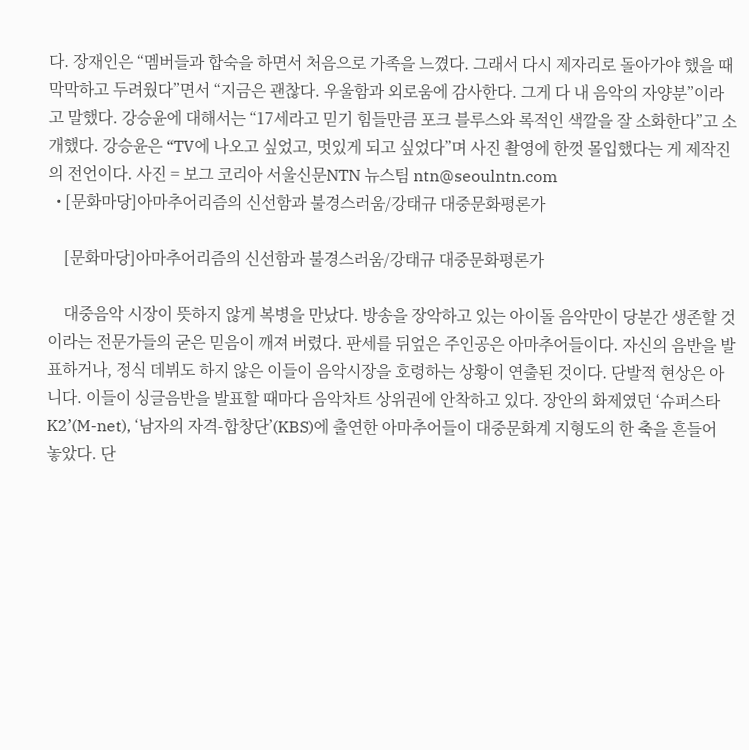다. 장재인은 “멤버들과 합숙을 하면서 처음으로 가족을 느꼈다. 그래서 다시 제자리로 돌아가야 했을 때 막막하고 두려웠다”면서 “지금은 괜찮다. 우울함과 외로움에 감사한다. 그게 다 내 음악의 자양분”이라고 말했다. 강승윤에 대해서는 “17세라고 믿기 힘들만큼 포크 블루스와 록적인 색깔을 잘 소화한다”고 소개했다. 강승윤은 “TV에 나오고 싶었고, 멋있게 되고 싶었다”며 사진 촬영에 한껏 몰입했다는 게 제작진의 전언이다. 사진 = 보그 코리아 서울신문NTN 뉴스팀 ntn@seoulntn.com
  • [문화마당]아마추어리즘의 신선함과 불경스러움/강태규 대중문화평론가

    [문화마당]아마추어리즘의 신선함과 불경스러움/강태규 대중문화평론가

    대중음악 시장이 뜻하지 않게 복병을 만났다. 방송을 장악하고 있는 아이돌 음악만이 당분간 생존할 것이라는 전문가들의 굳은 믿음이 깨져 버렸다. 판세를 뒤엎은 주인공은 아마추어들이다. 자신의 음반을 발표하거나, 정식 데뷔도 하지 않은 이들이 음악시장을 호령하는 상황이 연출된 것이다. 단발적 현상은 아니다. 이들이 싱글음반을 발표할 때마다 음악차트 상위권에 안착하고 있다. 장안의 화제였던 ‘슈퍼스타K2’(M-net), ‘남자의 자격-합창단’(KBS)에 출연한 아마추어들이 대중문화계 지형도의 한 축을 흔들어 놓았다. 단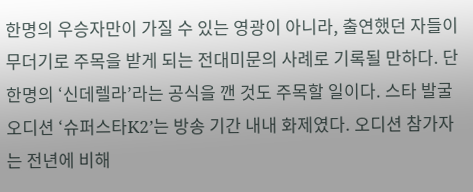한명의 우승자만이 가질 수 있는 영광이 아니라, 출연했던 자들이 무더기로 주목을 받게 되는 전대미문의 사례로 기록될 만하다. 단 한명의 ‘신데렐라’라는 공식을 깬 것도 주목할 일이다. 스타 발굴 오디션 ‘슈퍼스타K2’는 방송 기간 내내 화제였다. 오디션 참가자는 전년에 비해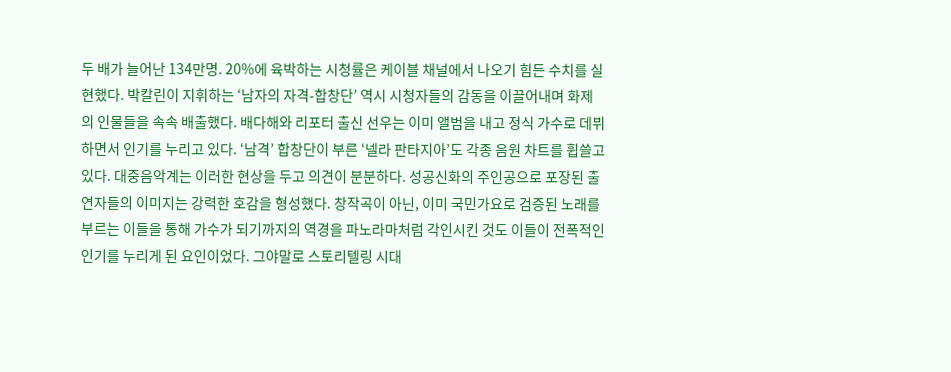두 배가 늘어난 134만명. 20%에 육박하는 시청률은 케이블 채널에서 나오기 힘든 수치를 실현했다. 박칼린이 지휘하는 ‘남자의 자격-합창단’ 역시 시청자들의 감동을 이끌어내며 화제의 인물들을 속속 배출했다. 배다해와 리포터 출신 선우는 이미 앨범을 내고 정식 가수로 데뷔하면서 인기를 누리고 있다. ‘남격’ 합창단이 부른 ‘넬라 판타지아’도 각종 음원 차트를 휩쓸고 있다. 대중음악계는 이러한 현상을 두고 의견이 분분하다. 성공신화의 주인공으로 포장된 출연자들의 이미지는 강력한 호감을 형성했다. 창작곡이 아닌, 이미 국민가요로 검증된 노래를 부르는 이들을 통해 가수가 되기까지의 역경을 파노라마처럼 각인시킨 것도 이들이 전폭적인 인기를 누리게 된 요인이었다. 그야말로 스토리텔링 시대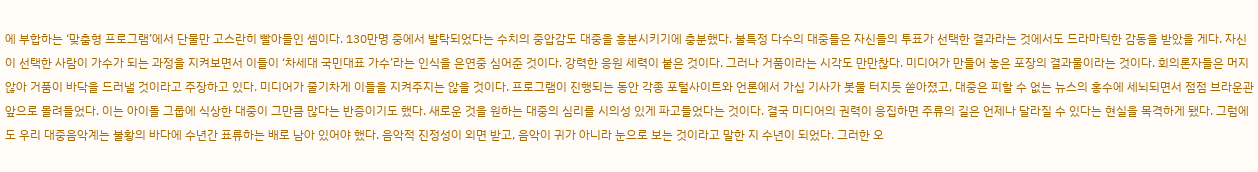에 부합하는 ‘맞춤형 프로그램’에서 단물만 고스란히 빨아들인 셈이다. 130만명 중에서 발탁되었다는 수치의 중압감도 대중을 흥분시키기에 충분했다. 불특정 다수의 대중들은 자신들의 투표가 선택한 결과라는 것에서도 드라마틱한 감동을 받았을 게다. 자신이 선택한 사람이 가수가 되는 과정을 지켜보면서 이들이 ‘차세대 국민대표 가수’라는 인식을 은연중 심어준 것이다. 강력한 응원 세력이 붙은 것이다. 그러나 거품이라는 시각도 만만찮다. 미디어가 만들어 놓은 포장의 결과물이라는 것이다. 회의론자들은 머지않아 거품이 바닥을 드러낼 것이라고 주장하고 있다. 미디어가 줄기차게 이들을 지켜주지는 않을 것이다. 프로그램이 진행되는 동안 각종 포털사이트와 언론에서 가십 기사가 봇물 터지듯 쏟아졌고, 대중은 피할 수 없는 뉴스의 홍수에 세뇌되면서 점점 브라운관 앞으로 몰려들었다. 이는 아이돌 그룹에 식상한 대중이 그만큼 많다는 반증이기도 했다. 새로운 것을 원하는 대중의 심리를 시의성 있게 파고들었다는 것이다. 결국 미디어의 권력이 응집하면 주류의 길은 언제나 달라질 수 있다는 현실을 목격하게 됐다. 그럼에도 우리 대중음악계는 불황의 바다에 수년간 표류하는 배로 남아 있어야 했다. 음악적 진정성이 외면 받고, 음악이 귀가 아니라 눈으로 보는 것이라고 말한 지 수년이 되었다. 그러한 오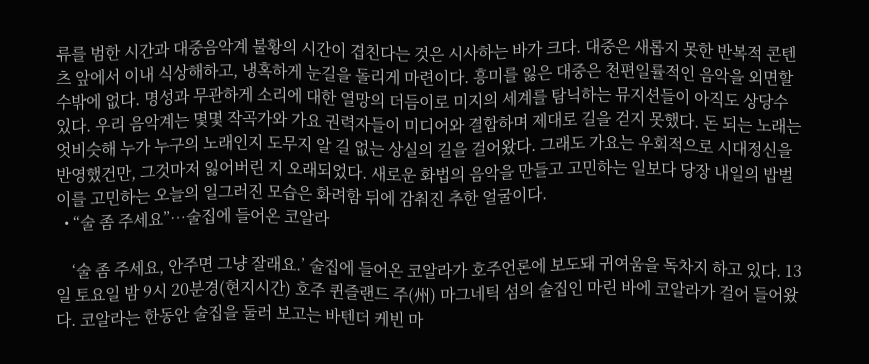류를 범한 시간과 대중음악계 불황의 시간이 겹친다는 것은 시사하는 바가 크다. 대중은 새롭지 못한 반복적 콘텐츠 앞에서 이내 식상해하고, 냉혹하게 눈길을 돌리게 마련이다. 흥미를 잃은 대중은 천편일률적인 음악을 외면할 수밖에 없다. 명성과 무관하게 소리에 대한 열망의 더듬이로 미지의 세계를 탐닉하는 뮤지션들이 아직도 상당수 있다. 우리 음악계는 몇몇 작곡가와 가요 권력자들이 미디어와 결합하며 제대로 길을 걷지 못했다. 돈 되는 노래는 엇비슷해 누가 누구의 노래인지 도무지 알 길 없는 상실의 길을 걸어왔다. 그래도 가요는 우회적으로 시대정신을 반영했건만, 그것마저 잃어버린 지 오래되었다. 새로운 화법의 음악을 만들고 고민하는 일보다 당장 내일의 밥벌이를 고민하는 오늘의 일그러진 모습은 화려함 뒤에 감춰진 추한 얼굴이다.
  • “술 좀 주세요”…술집에 들어온 코알라

    ‘술 좀 주세요, 안주면 그냥 잘래요.’ 술집에 들어온 코알라가 호주언론에 보도돼 귀여움을 독차지 하고 있다. 13일 토요일 밤 9시 20분경(현지시간) 호주 퀸즐랜드 주(州) 마그네틱 섬의 술집인 마린 바에 코알라가 걸어 들어왔다. 코알라는 한동안 술집을 둘러 보고는 바텐더 케빈 마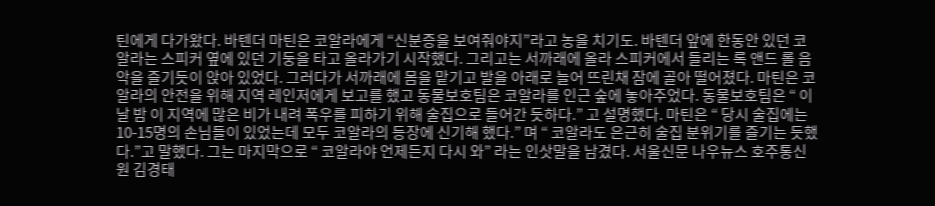틴에게 다가왔다. 바텐더 마틴은 코알라에게 “신분증을 보여줘야지”라고 농을 치기도. 바텐더 앞에 한동안 있던 코알라는 스피커 옆에 있던 기둥을 타고 올라가기 시작했다. 그리고는 서까래에 올라 스피커에서 들리는 록 앤드 롤 음악을 즐기듯이 앉아 있었다. 그러다가 서까래에 몸을 맡기고 발을 아래로 늘어 뜨린채 잠에 골아 떨어졌다. 마틴은 코알라의 안전을 위해 지역 레인저에게 보고를 했고 동물보호팀은 코알라를 인근 숲에 놓아주었다. 동물보호팀은 “ 이날 밤 이 지역에 많은 비가 내려 폭우를 피하기 위해 술집으로 들어간 듯하다.” 고 설명했다. 마틴은 “ 당시 술집에는 10-15명의 손님들이 있었는데 모두 코알라의 등장에 신기해 했다.” 며 “ 코알라도 은근히 술집 분위기를 즐기는 듯했다.”고 말했다. 그는 마지막으로 “ 코알라야 언제든지 다시 와” 라는 인삿말을 남겼다. 서울신문 나우뉴스 호주통신원 김경태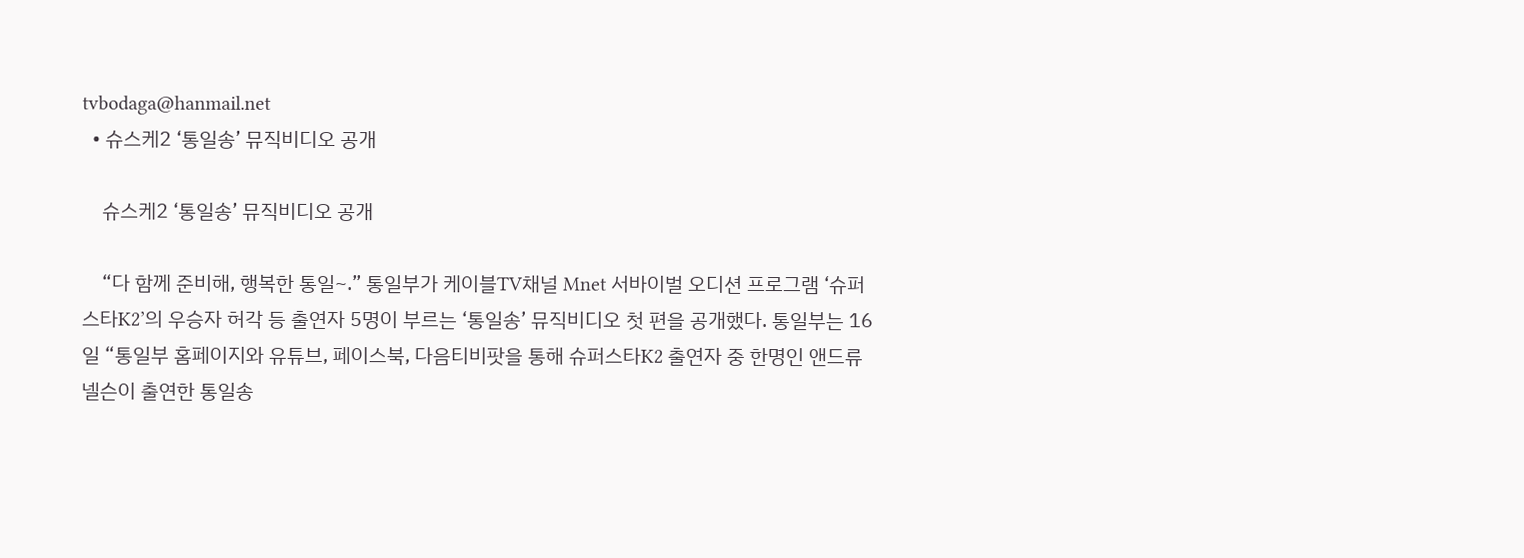tvbodaga@hanmail.net
  • 슈스케2 ‘통일송’ 뮤직비디오 공개

    슈스케2 ‘통일송’ 뮤직비디오 공개

    “다 함께 준비해, 행복한 통일~.” 통일부가 케이블TV채널 Mnet 서바이벌 오디션 프로그램 ‘슈퍼스타K2’의 우승자 허각 등 출연자 5명이 부르는 ‘통일송’ 뮤직비디오 첫 편을 공개했다. 통일부는 16일 “통일부 홈페이지와 유튜브, 페이스북, 다음티비팟을 통해 슈퍼스타K2 출연자 중 한명인 앤드류 넬슨이 출연한 통일송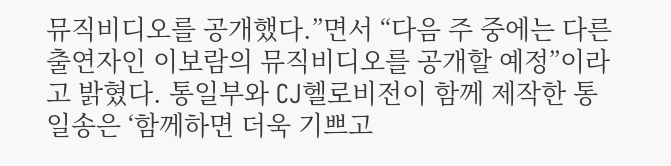뮤직비디오를 공개했다.”면서 “다음 주 중에는 다른 출연자인 이보람의 뮤직비디오를 공개할 예정”이라고 밝혔다. 통일부와 CJ헬로비전이 함께 제작한 통일송은 ‘함께하면 더욱 기쁘고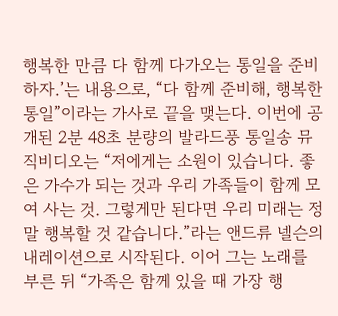행복한 만큼 다 함께 다가오는 통일을 준비하자.’는 내용으로, “다 함께 준비해, 행복한 통일”이라는 가사로 끝을 맺는다. 이번에 공개된 2분 48초 분량의 발라드풍 통일송 뮤직비디오는 “저에게는 소원이 있습니다. 좋은 가수가 되는 것과 우리 가족들이 함께 모여 사는 것. 그렇게만 된다면 우리 미래는 정말 행복할 것 같습니다.”라는 앤드류 넬슨의 내레이션으로 시작된다. 이어 그는 노래를 부른 뒤 “가족은 함께 있을 때 가장 행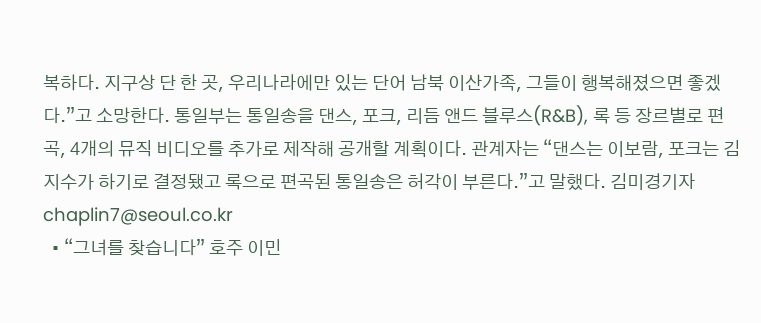복하다. 지구상 단 한 곳, 우리나라에만 있는 단어 남북 이산가족, 그들이 행복해졌으면 좋겠다.”고 소망한다. 통일부는 통일송을 댄스, 포크, 리듬 앤드 블루스(R&B), 록 등 장르별로 편곡, 4개의 뮤직 비디오를 추가로 제작해 공개할 계획이다. 관계자는 “댄스는 이보람, 포크는 김지수가 하기로 결정됐고 록으로 편곡된 통일송은 허각이 부른다.”고 말했다. 김미경기자 chaplin7@seoul.co.kr
  • “그녀를 찾습니다” 호주 이민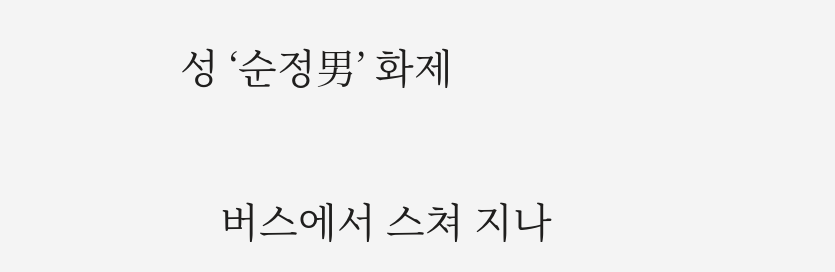성 ‘순정男’ 화제

    버스에서 스쳐 지나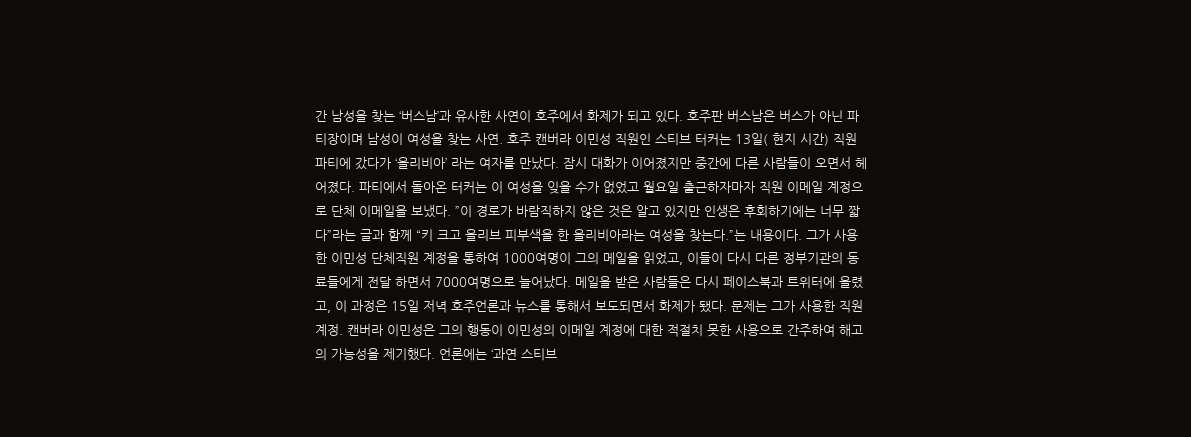간 남성을 찾는 ‘버스남’과 유사한 사연이 호주에서 화제가 되고 있다. 호주판 버스남은 버스가 아닌 파티장이며 남성이 여성을 찾는 사연. 호주 캔버라 이민성 직원인 스티브 터커는 13일( 현지 시간) 직원 파티에 갔다가 ‘올리비아’ 라는 여자를 만났다. 잠시 대화가 이어졌지만 중간에 다른 사람들이 오면서 헤어졌다. 파티에서 돌아온 터커는 이 여성을 잊을 수가 없었고 월요일 출근하자마자 직원 이메일 계정으로 단체 이메일을 보냈다. ”이 경로가 바람직하지 않은 것은 알고 있지만 인생은 후회하기에는 너무 짧다”라는 글과 함께 “키 크고 올리브 피부색을 한 올리비아라는 여성을 찾는다.”는 내용이다. 그가 사용한 이민성 단체직원 계정을 통하여 1000여명이 그의 메일을 읽었고, 이들이 다시 다른 정부기관의 동료들에게 전달 하면서 7000여명으로 늘어났다. 메일을 받은 사람들은 다시 페이스북과 트위터에 올렸고, 이 과정은 15일 저녁 호주언론과 뉴스를 통해서 보도되면서 화제가 됐다. 문제는 그가 사용한 직원계정. 캔버라 이민성은 그의 행동이 이민성의 이메일 계정에 대한 적절치 못한 사용으로 간주하여 해고의 가능성을 제기했다. 언론에는 ‘과연 스티브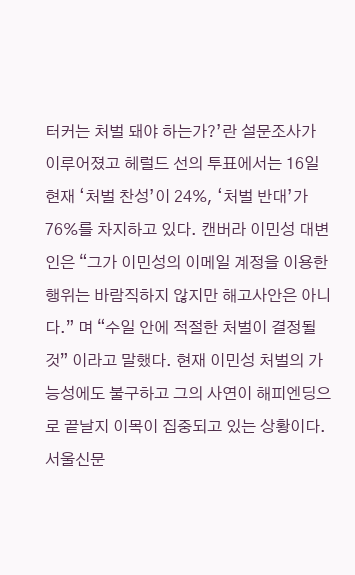터커는 처벌 돼야 하는가?’란 설문조사가 이루어졌고 헤럴드 선의 투표에서는 16일 현재 ‘처벌 찬성’이 24%, ‘처벌 반대’가 76%를 차지하고 있다. 캔버라 이민성 대변인은 “그가 이민성의 이메일 계정을 이용한 행위는 바람직하지 않지만 해고사안은 아니다.” 며 “수일 안에 적절한 처벌이 결정될 것” 이라고 말했다. 현재 이민성 처벌의 가능성에도 불구하고 그의 사연이 해피엔딩으로 끝날지 이목이 집중되고 있는 상황이다. 서울신문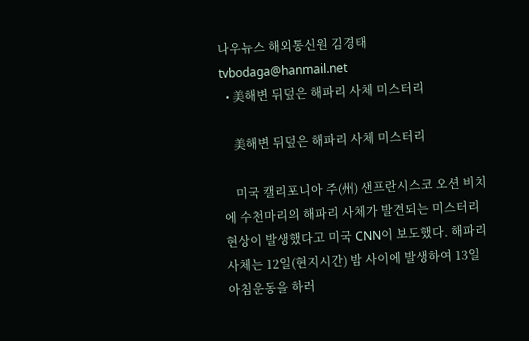나우뉴스 해외통신원 김경태 tvbodaga@hanmail.net
  • 美해변 뒤덮은 해파리 사체 미스터리

    美해변 뒤덮은 해파리 사체 미스터리

    미국 캘리포니아 주(州) 샌프란시스코 오션 비치에 수천마리의 해파리 사체가 발견되는 미스터리 현상이 발생했다고 미국 CNN이 보도했다. 해파리 사체는 12일(현지시간) 밤 사이에 발생하여 13일 아침운동을 하러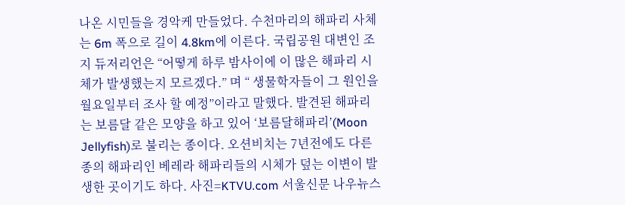나온 시민들을 경악케 만들었다. 수천마리의 해파리 사체는 6m 폭으로 길이 4.8km에 이른다. 국립공원 대변인 조지 듀저리언은 “어떻게 하루 밤사이에 이 많은 해파리 시체가 발생했는지 모르겠다.” 며 “ 생물학자들이 그 원인을 월요일부터 조사 할 예정”이라고 말했다. 발견된 해파리는 보름달 같은 모양을 하고 있어 ‘보름달해파리’(Moon Jellyfish)로 불리는 종이다. 오션비치는 7년전에도 다른 종의 해파리인 베레라 해파리들의 시체가 덮는 이변이 발생한 곳이기도 하다. 사진=KTVU.com 서울신문 나우뉴스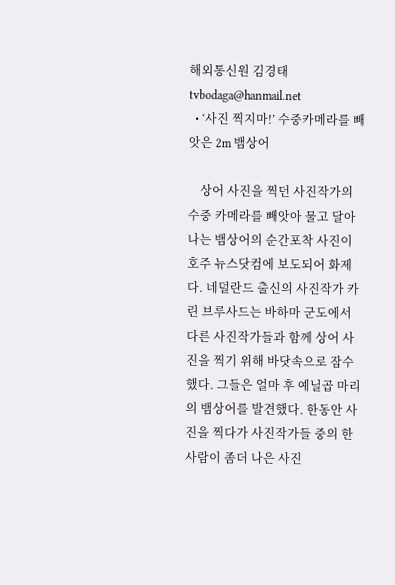해외통신원 김경태 tvbodaga@hanmail.net
  • ‘사진 찍지마!’ 수중카메라를 빼앗은 2m 뱀상어

    상어 사진을 찍던 사진작가의 수중 카메라를 빼앗아 물고 달아나는 뱀상어의 순간포착 사진이 호주 뉴스닷컴에 보도되어 화제다. 네덜란드 출신의 사진작가 카린 브루사드는 바하마 군도에서 다른 사진작가들과 함께 상어 사진을 찍기 위해 바닷속으로 잠수했다. 그들은 얼마 후 예닐곱 마리의 뱀상어를 발견했다. 한동안 사진을 찍다가 사진작가들 중의 한사람이 좀더 나은 사진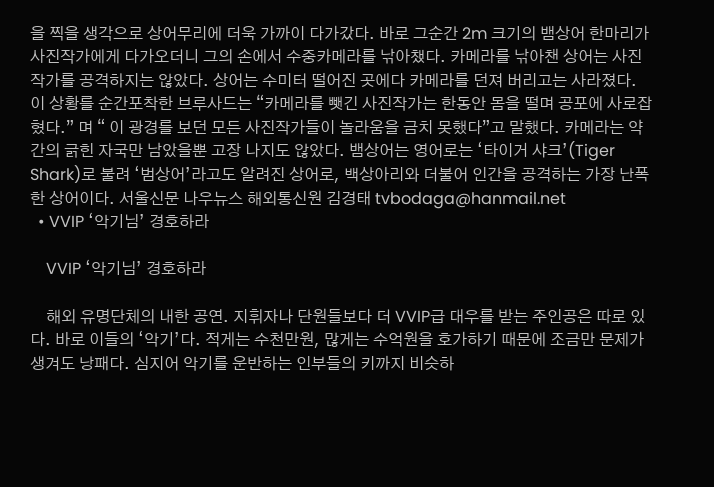을 찍을 생각으로 상어무리에 더욱 가까이 다가갔다. 바로 그순간 2m 크기의 뱀상어 한마리가 사진작가에게 다가오더니 그의 손에서 수중카메라를 낚아챘다. 카메라를 낚아챈 상어는 사진작가를 공격하지는 않았다. 상어는 수미터 떨어진 곳에다 카메라를 던져 버리고는 사라졌다. 이 상황를 순간포착한 브루사드는 “카메라를 뺏긴 사진작가는 한동안 몸을 떨며 공포에 사로잡혔다.” 며 “ 이 광경를 보던 모든 사진작가들이 놀라움을 금치 못했다”고 말했다. 카메라는 약간의 긁힌 자국만 남았을뿐 고장 나지도 않았다. 뱀상어는 영어로는 ‘타이거 샤크’(Tiger Shark)로 불려 ‘범상어’라고도 알려진 상어로, 백상아리와 더불어 인간을 공격하는 가장 난폭한 상어이다. 서울신문 나우뉴스 해외통신원 김경태 tvbodaga@hanmail.net
  • VVIP ‘악기님’ 경호하라

    VVIP ‘악기님’ 경호하라

    해외 유명단체의 내한 공연. 지휘자나 단원들보다 더 VVIP급 대우를 받는 주인공은 따로 있다. 바로 이들의 ‘악기’다. 적게는 수천만원, 많게는 수억원을 호가하기 때문에 조금만 문제가 생겨도 낭패다. 심지어 악기를 운반하는 인부들의 키까지 비슷하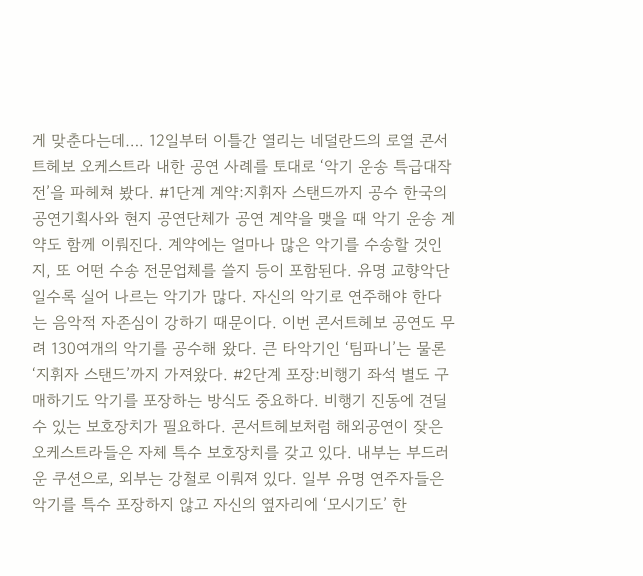게 맞춘다는데…. 12일부터 이틀간 열리는 네덜란드의 로열 콘서트헤보 오케스트라 내한 공연 사례를 토대로 ‘악기 운송 특급대작전’을 파헤쳐 봤다. #1단계 계약:지휘자 스탠드까지 공수 한국의 공연기획사와 현지 공연단체가 공연 계약을 맺을 때 악기 운송 계약도 함께 이뤄진다. 계약에는 얼마나 많은 악기를 수송할 것인지, 또 어떤 수송 전문업체를 쓸지 등이 포함된다. 유명 교향악단일수록 실어 나르는 악기가 많다. 자신의 악기로 연주해야 한다는 음악적 자존심이 강하기 때문이다. 이번 콘서트헤보 공연도 무려 130여개의 악기를 공수해 왔다. 큰 타악기인 ‘팀파니’는 물론 ‘지휘자 스탠드’까지 가져왔다. #2단계 포장:비행기 좌석 별도 구매하기도 악기를 포장하는 방식도 중요하다. 비행기 진동에 견딜 수 있는 보호장치가 필요하다. 콘서트헤보처럼 해외공연이 잦은 오케스트라들은 자체 특수 보호장치를 갖고 있다. 내부는 부드러운 쿠션으로, 외부는 강철로 이뤄져 있다. 일부 유명 연주자들은 악기를 특수 포장하지 않고 자신의 옆자리에 ‘모시기도’ 한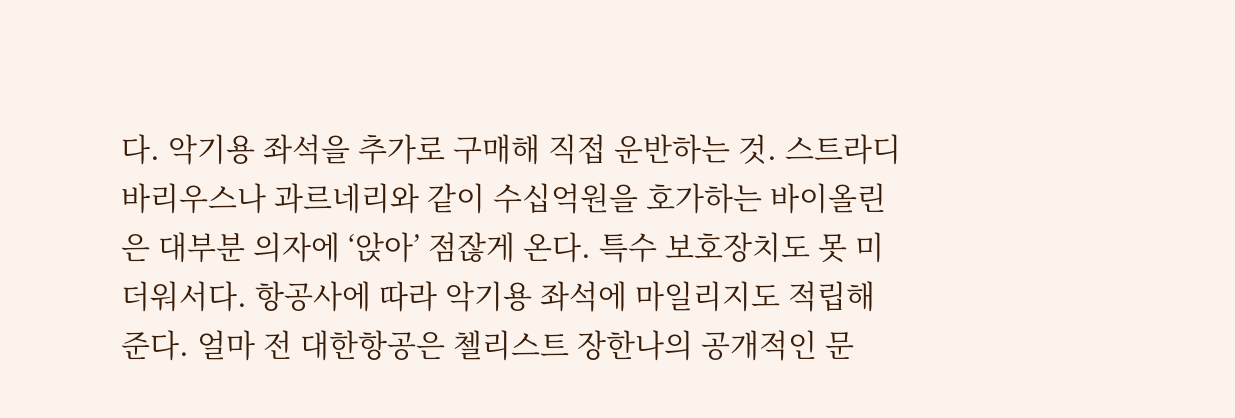다. 악기용 좌석을 추가로 구매해 직접 운반하는 것. 스트라디바리우스나 과르네리와 같이 수십억원을 호가하는 바이올린은 대부분 의자에 ‘앉아’ 점잖게 온다. 특수 보호장치도 못 미더워서다. 항공사에 따라 악기용 좌석에 마일리지도 적립해 준다. 얼마 전 대한항공은 첼리스트 장한나의 공개적인 문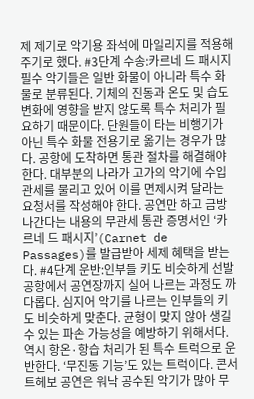제 제기로 악기용 좌석에 마일리지를 적용해주기로 했다. #3단계 수송:카르네 드 패시지 필수 악기들은 일반 화물이 아니라 특수 화물로 분류된다. 기체의 진동과 온도 및 습도 변화에 영향을 받지 않도록 특수 처리가 필요하기 때문이다. 단원들이 타는 비행기가 아닌 특수 화물 전용기로 옮기는 경우가 많다. 공항에 도착하면 통관 절차를 해결해야 한다. 대부분의 나라가 고가의 악기에 수입관세를 물리고 있어 이를 면제시켜 달라는 요청서를 작성해야 한다. 공연만 하고 금방 나간다는 내용의 무관세 통관 증명서인 ‘카르네 드 패시지’(Carnet de Passages)를 발급받아 세제 혜택을 받는다. #4단계 운반:인부들 키도 비슷하게 선발 공항에서 공연장까지 실어 나르는 과정도 까다롭다. 심지어 악기를 나르는 인부들의 키도 비슷하게 맞춘다. 균형이 맞지 않아 생길 수 있는 파손 가능성을 예방하기 위해서다. 역시 항온·항습 처리가 된 특수 트럭으로 운반한다. ‘무진동 기능’도 있는 트럭이다. 콘서트헤보 공연은 워낙 공수된 악기가 많아 무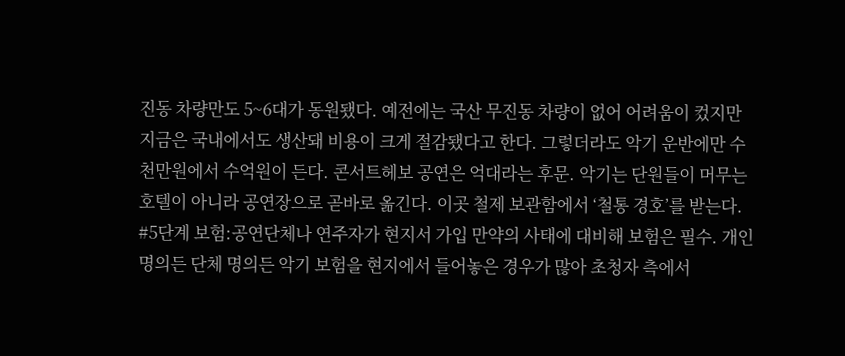진동 차량만도 5~6대가 동원됐다. 예전에는 국산 무진동 차량이 없어 어려움이 컸지만 지금은 국내에서도 생산돼 비용이 크게 절감됐다고 한다. 그렇더라도 악기 운반에만 수천만원에서 수억원이 든다. 콘서트헤보 공연은 억대라는 후문. 악기는 단원들이 머무는 호텔이 아니라 공연장으로 곧바로 옮긴다. 이곳 철제 보관함에서 ‘철통 경호’를 받는다. #5단계 보험:공연단체나 연주자가 현지서 가입 만약의 사태에 대비해 보험은 필수. 개인 명의든 단체 명의든 악기 보험을 현지에서 들어놓은 경우가 많아 초청자 측에서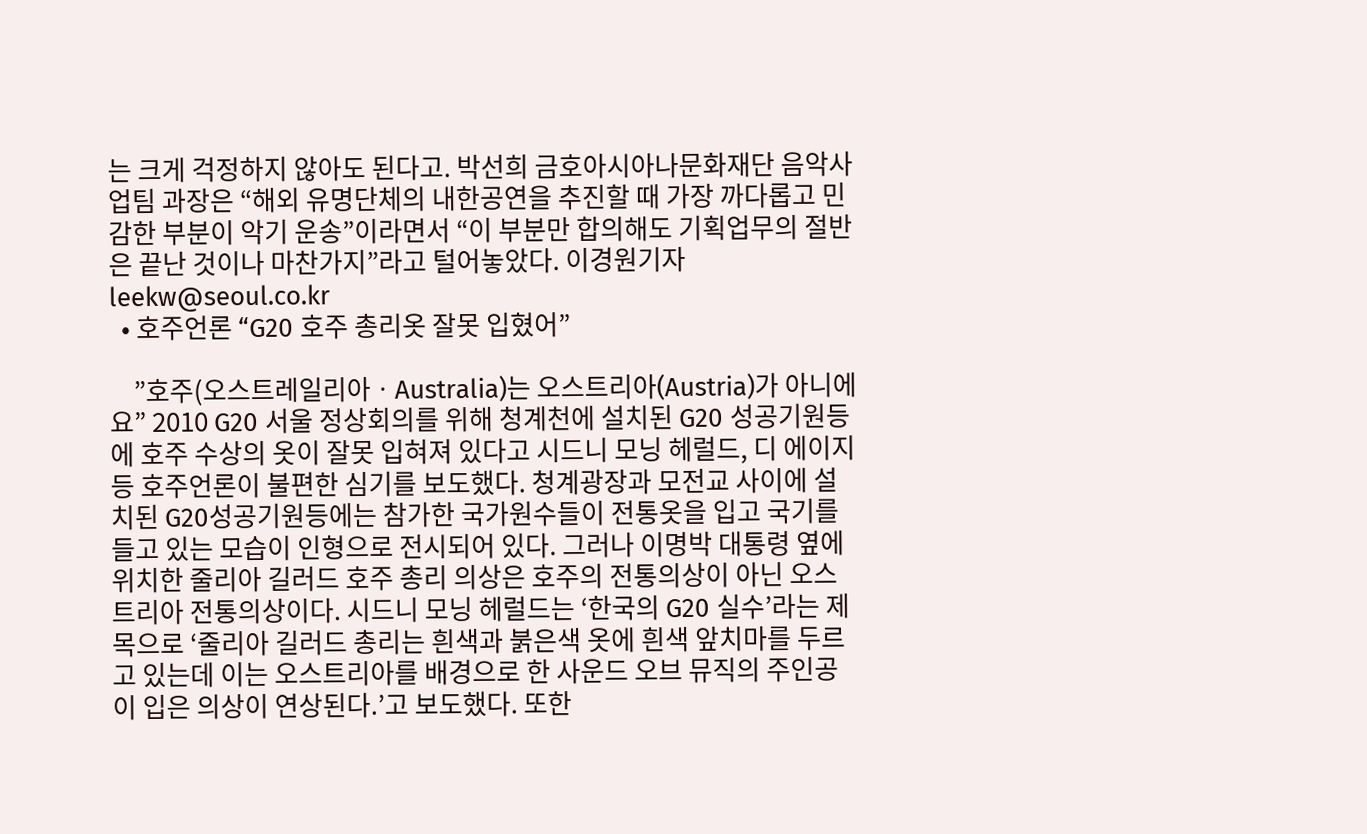는 크게 걱정하지 않아도 된다고. 박선희 금호아시아나문화재단 음악사업팀 과장은 “해외 유명단체의 내한공연을 추진할 때 가장 까다롭고 민감한 부분이 악기 운송”이라면서 “이 부분만 합의해도 기획업무의 절반은 끝난 것이나 마찬가지”라고 털어놓았다. 이경원기자 leekw@seoul.co.kr
  • 호주언론 “G20 호주 총리옷 잘못 입혔어”

    ”호주(오스트레일리아ㆍAustralia)는 오스트리아(Austria)가 아니에요” 2010 G20 서울 정상회의를 위해 청계천에 설치된 G20 성공기원등에 호주 수상의 옷이 잘못 입혀져 있다고 시드니 모닝 헤럴드, 디 에이지등 호주언론이 불편한 심기를 보도했다. 청계광장과 모전교 사이에 설치된 G20성공기원등에는 참가한 국가원수들이 전통옷을 입고 국기를 들고 있는 모습이 인형으로 전시되어 있다. 그러나 이명박 대통령 옆에 위치한 줄리아 길러드 호주 총리 의상은 호주의 전통의상이 아닌 오스트리아 전통의상이다. 시드니 모닝 헤럴드는 ‘한국의 G20 실수’라는 제목으로 ‘줄리아 길러드 총리는 흰색과 붉은색 옷에 흰색 앞치마를 두르고 있는데 이는 오스트리아를 배경으로 한 사운드 오브 뮤직의 주인공이 입은 의상이 연상된다.’고 보도했다. 또한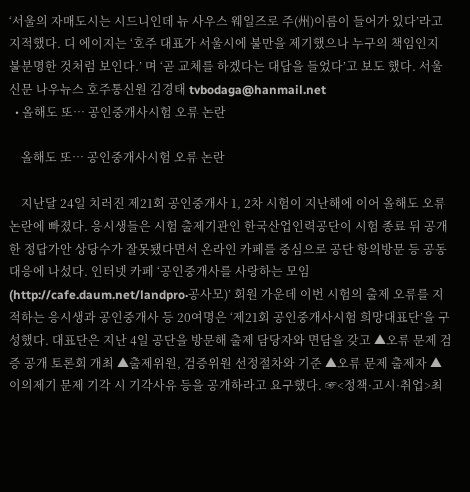‘서울의 자매도시는 시드니인데 뉴 사우스 웨일즈로 주(州)이름이 들어가 있다’라고 지적했다. 디 에이지는 ‘호주 대표가 서울시에 불만을 제기했으나 누구의 책임인지 불분명한 것처럼 보인다.’ 며 ‘곧 교체를 하겠다는 대답을 들었다’고 보도 했다. 서울신문 나우뉴스 호주통신원 김경태 tvbodaga@hanmail.net
  • 올해도 또… 공인중개사시험 오류 논란

    올해도 또… 공인중개사시험 오류 논란

    지난달 24일 치러진 제21회 공인중개사 1, 2차 시험이 지난해에 이어 올해도 오류 논란에 빠졌다. 응시생들은 시험 출제기관인 한국산업인력공단이 시험 종료 뒤 공개한 정답가안 상당수가 잘못됐다면서 온라인 카페를 중심으로 공단 항의방문 등 공동대응에 나섰다. 인터넷 카페 ‘공인중개사를 사랑하는 모임(http://cafe.daum.net/landpro·공사모)’ 회원 가운데 이번 시험의 출제 오류를 지적하는 응시생과 공인중개사 등 20여명은 ‘제21회 공인중개사시험 희망대표단’을 구성했다. 대표단은 지난 4일 공단을 방문해 출제 담당자와 면담을 갖고 ▲오류 문제 검증 공개 토론회 개최 ▲출제위원, 검증위원 선정절차와 기준 ▲오류 문제 출제자 ▲이의제기 문제 기각 시 기각사유 등을 공개하라고 요구했다. ☞<정책·고시·취업>최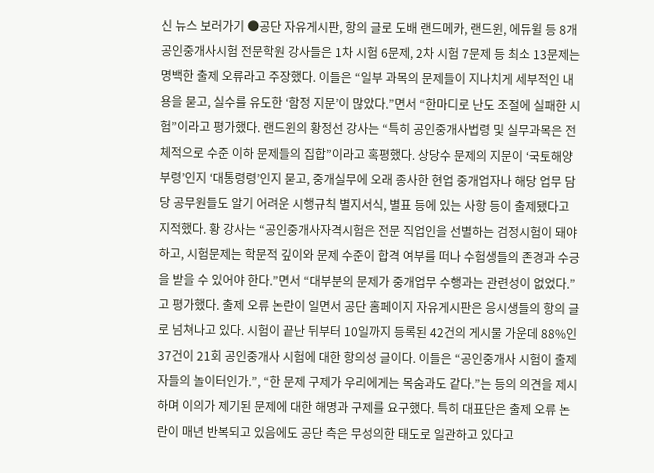신 뉴스 보러가기 ●공단 자유게시판, 항의 글로 도배 랜드메카, 랜드윈, 에듀윌 등 8개 공인중개사시험 전문학원 강사들은 1차 시험 6문제, 2차 시험 7문제 등 최소 13문제는 명백한 출제 오류라고 주장했다. 이들은 “일부 과목의 문제들이 지나치게 세부적인 내용을 묻고, 실수를 유도한 ‘함정 지문’이 많았다.”면서 “한마디로 난도 조절에 실패한 시험”이라고 평가했다. 랜드윈의 황정선 강사는 “특히 공인중개사법령 및 실무과목은 전체적으로 수준 이하 문제들의 집합”이라고 혹평했다. 상당수 문제의 지문이 ‘국토해양부령’인지 ‘대통령령’인지 묻고, 중개실무에 오래 종사한 현업 중개업자나 해당 업무 담당 공무원들도 알기 어려운 시행규칙 별지서식, 별표 등에 있는 사항 등이 출제됐다고 지적했다. 황 강사는 “공인중개사자격시험은 전문 직업인을 선별하는 검정시험이 돼야 하고, 시험문제는 학문적 깊이와 문제 수준이 합격 여부를 떠나 수험생들의 존경과 수긍을 받을 수 있어야 한다.”면서 “대부분의 문제가 중개업무 수행과는 관련성이 없었다.”고 평가했다. 출제 오류 논란이 일면서 공단 홈페이지 자유게시판은 응시생들의 항의 글로 넘쳐나고 있다. 시험이 끝난 뒤부터 10일까지 등록된 42건의 게시물 가운데 88%인 37건이 21회 공인중개사 시험에 대한 항의성 글이다. 이들은 “공인중개사 시험이 출제자들의 놀이터인가.”, “한 문제 구제가 우리에게는 목숨과도 같다.”는 등의 의견을 제시하며 이의가 제기된 문제에 대한 해명과 구제를 요구했다. 특히 대표단은 출제 오류 논란이 매년 반복되고 있음에도 공단 측은 무성의한 태도로 일관하고 있다고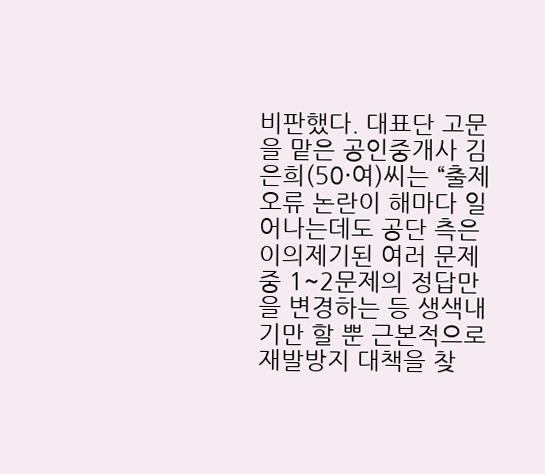비판했다. 대표단 고문을 맡은 공인중개사 김은희(50·여)씨는 “출제 오류 논란이 해마다 일어나는데도 공단 측은 이의제기된 여러 문제 중 1~2문제의 정답만을 변경하는 등 생색내기만 할 뿐 근본적으로 재발방지 대책을 찾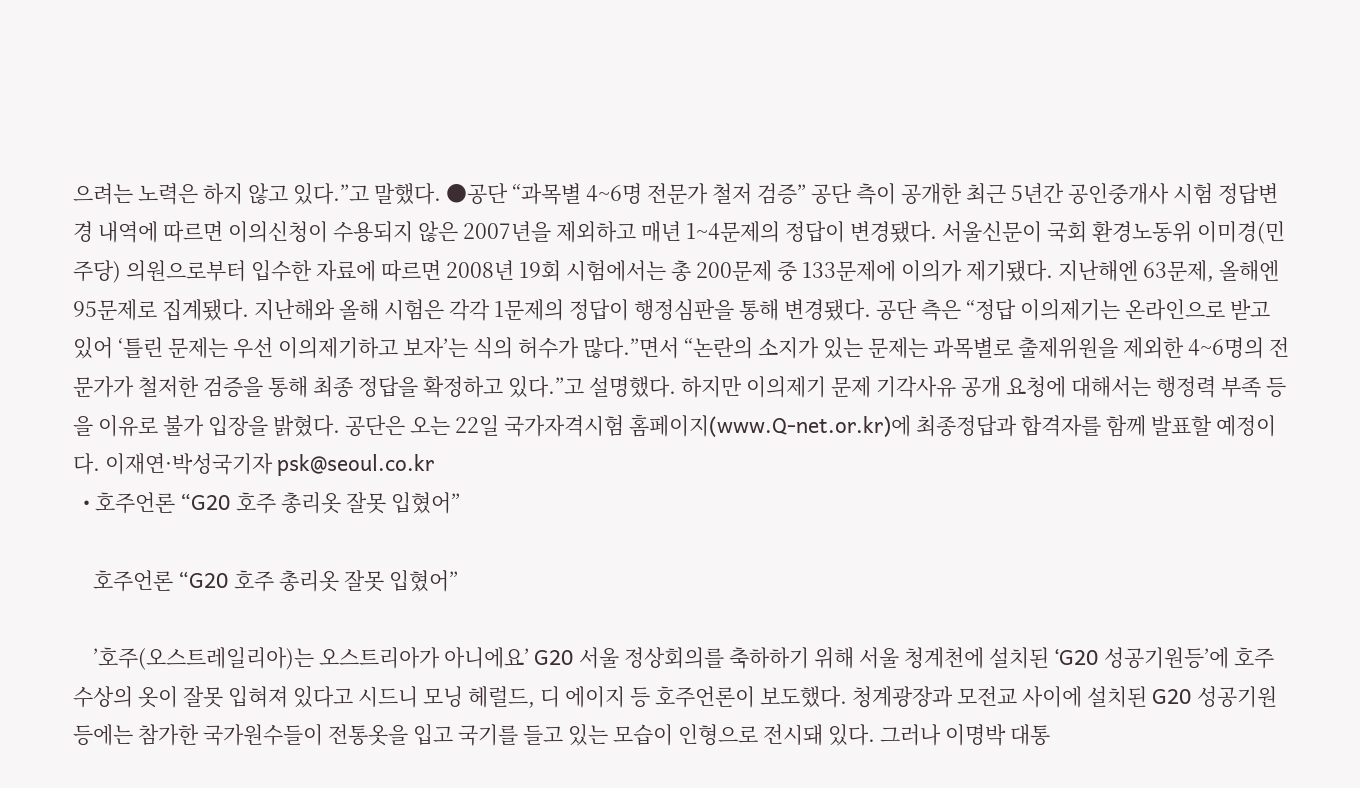으려는 노력은 하지 않고 있다.”고 말했다. ●공단 “과목별 4~6명 전문가 철저 검증” 공단 측이 공개한 최근 5년간 공인중개사 시험 정답변경 내역에 따르면 이의신청이 수용되지 않은 2007년을 제외하고 매년 1~4문제의 정답이 변경됐다. 서울신문이 국회 환경노동위 이미경(민주당) 의원으로부터 입수한 자료에 따르면 2008년 19회 시험에서는 총 200문제 중 133문제에 이의가 제기됐다. 지난해엔 63문제, 올해엔 95문제로 집계됐다. 지난해와 올해 시험은 각각 1문제의 정답이 행정심판을 통해 변경됐다. 공단 측은 “정답 이의제기는 온라인으로 받고 있어 ‘틀린 문제는 우선 이의제기하고 보자’는 식의 허수가 많다.”면서 “논란의 소지가 있는 문제는 과목별로 출제위원을 제외한 4~6명의 전문가가 철저한 검증을 통해 최종 정답을 확정하고 있다.”고 설명했다. 하지만 이의제기 문제 기각사유 공개 요청에 대해서는 행정력 부족 등을 이유로 불가 입장을 밝혔다. 공단은 오는 22일 국가자격시험 홈페이지(www.Q-net.or.kr)에 최종정답과 합격자를 함께 발표할 예정이다. 이재연·박성국기자 psk@seoul.co.kr
  • 호주언론 “G20 호주 총리옷 잘못 입혔어”

    호주언론 “G20 호주 총리옷 잘못 입혔어”

    ’호주(오스트레일리아)는 오스트리아가 아니에요’ G20 서울 정상회의를 축하하기 위해 서울 청계천에 설치된 ‘G20 성공기원등’에 호주 수상의 옷이 잘못 입혀져 있다고 시드니 모닝 헤럴드, 디 에이지 등 호주언론이 보도했다. 청계광장과 모전교 사이에 설치된 G20 성공기원등에는 참가한 국가원수들이 전통옷을 입고 국기를 들고 있는 모습이 인형으로 전시돼 있다. 그러나 이명박 대통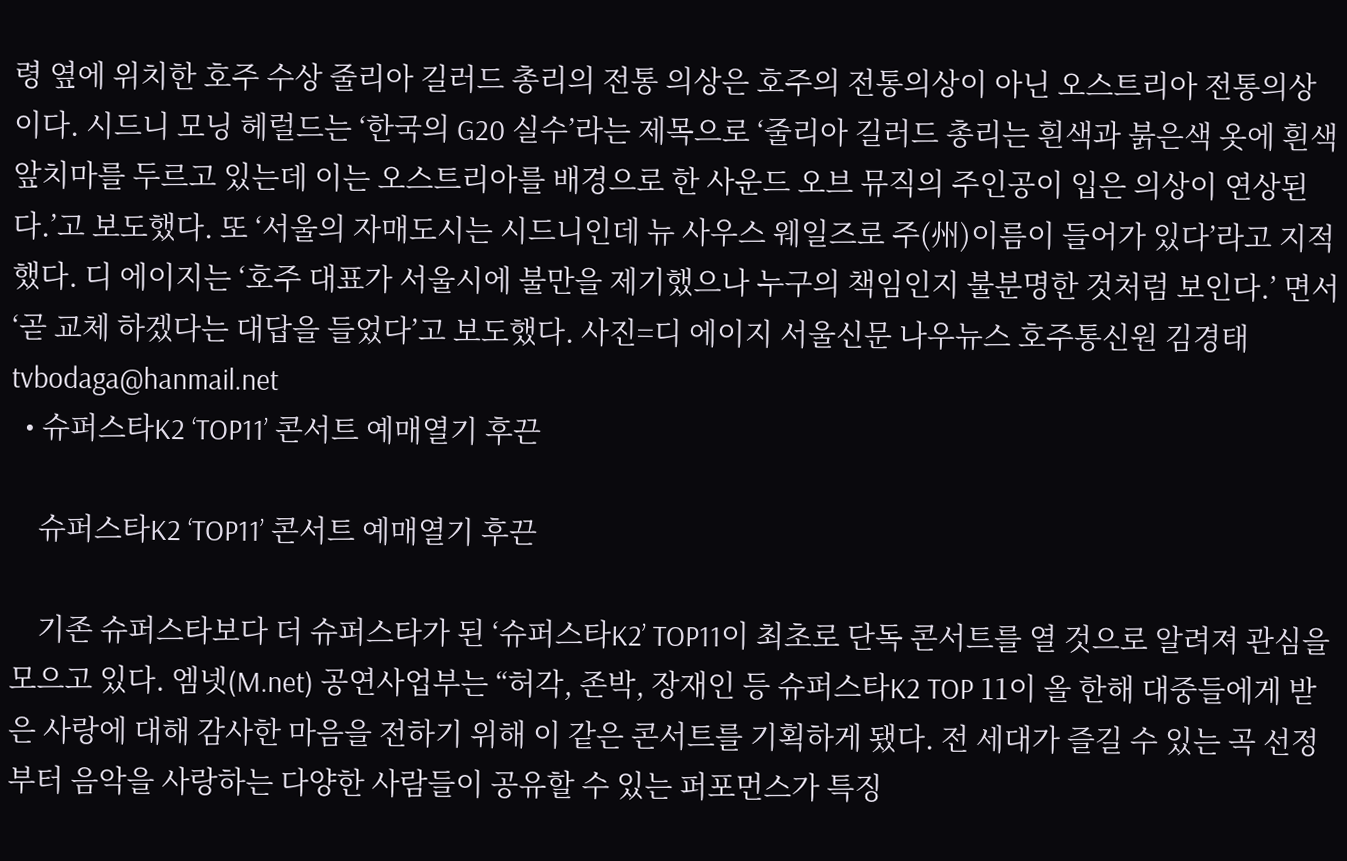령 옆에 위치한 호주 수상 줄리아 길러드 총리의 전통 의상은 호주의 전통의상이 아닌 오스트리아 전통의상이다. 시드니 모닝 헤럴드는 ‘한국의 G20 실수’라는 제목으로 ‘줄리아 길러드 총리는 흰색과 붉은색 옷에 흰색 앞치마를 두르고 있는데 이는 오스트리아를 배경으로 한 사운드 오브 뮤직의 주인공이 입은 의상이 연상된다.’고 보도했다. 또 ‘서울의 자매도시는 시드니인데 뉴 사우스 웨일즈로 주(州)이름이 들어가 있다’라고 지적했다. 디 에이지는 ‘호주 대표가 서울시에 불만을 제기했으나 누구의 책임인지 불분명한 것처럼 보인다.’ 면서 ‘곧 교체 하겠다는 대답을 들었다’고 보도했다. 사진=디 에이지 서울신문 나우뉴스 호주통신원 김경태 tvbodaga@hanmail.net
  • 슈퍼스타K2 ‘TOP11’ 콘서트 예매열기 후끈

    슈퍼스타K2 ‘TOP11’ 콘서트 예매열기 후끈

    기존 슈퍼스타보다 더 슈퍼스타가 된 ‘슈퍼스타K2’ TOP11이 최초로 단독 콘서트를 열 것으로 알려져 관심을 모으고 있다. 엠넷(M.net) 공연사업부는 “허각, 존박, 장재인 등 슈퍼스타K2 TOP 11이 올 한해 대중들에게 받은 사랑에 대해 감사한 마음을 전하기 위해 이 같은 콘서트를 기획하게 됐다. 전 세대가 즐길 수 있는 곡 선정부터 음악을 사랑하는 다양한 사람들이 공유할 수 있는 퍼포먼스가 특징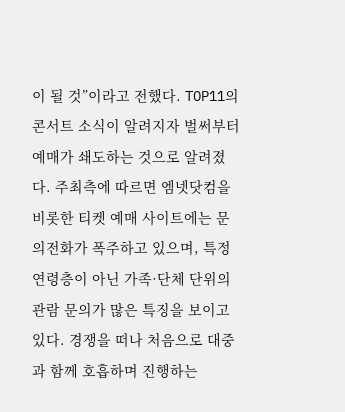이 될 것”이라고 전했다. TOP11의 콘서트 소식이 알려지자 벌써부터 예매가 쇄도하는 것으로 알려졌다. 주최측에 따르면 엠넷닷컴을 비롯한 티켓 예매 사이트에는 문의전화가 폭주하고 있으며, 특정 연령층이 아닌 가족·단체 단위의 관람 문의가 많은 특징을 보이고 있다. 경쟁을 떠나 처음으로 대중과 함께 호흡하며 진행하는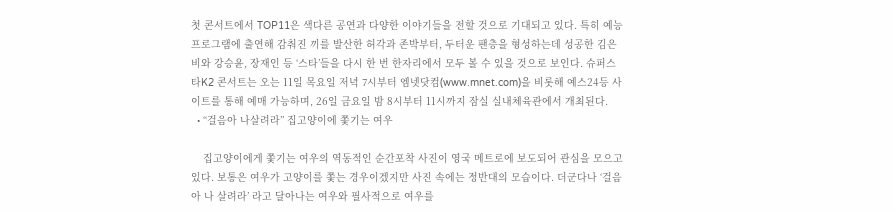첫 콘서트에서 TOP11은 색다른 공연과 다양한 이야기들을 전할 것으로 기대되고 있다. 특히 예능 프로그램에 출연해 감춰진 끼를 발산한 허각과 존박부터, 두터운 팬층을 형성하는데 성공한 김은비와 강승윤, 장재인 등 ‘스타’들을 다시 한 번 한자리에서 모두 볼 수 있을 것으로 보인다. 슈퍼스타K2 콘서트는 오는 11일 목요일 저녁 7시부터 엠넷닷컴(www.mnet.com)을 비롯해 예스24등 사이트를 통해 예매 가능하며, 26일 금요일 밤 8시부터 11시까지 잠실 실내체육관에서 개최된다.
  • “걸음아 나살려라” 집고양이에 쫓기는 여우

    집고양이에게 쫓기는 여우의 역동적인 순간포착 사진이 영국 메트로에 보도되어 관심을 모으고 있다. 보통은 여우가 고양이를 쫓는 경우이겠지만 사진 속에는 정반대의 모습이다. 더군다나 ‘걸음아 나 살려라’ 라고 달아나는 여우와 필사적으로 여우를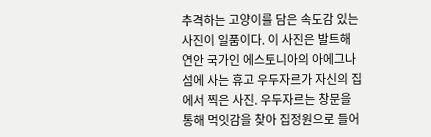추격하는 고양이를 담은 속도감 있는 사진이 일품이다. 이 사진은 발트해 연안 국가인 에스토니아의 아에그나 섬에 사는 휴고 우두자르가 자신의 집에서 찍은 사진. 우두자르는 창문을 통해 먹잇감을 찾아 집정원으로 들어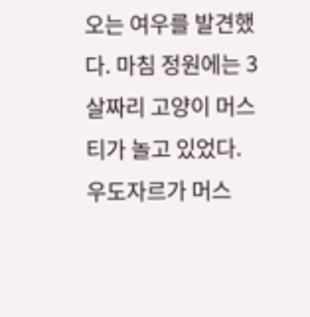오는 여우를 발견했다. 마침 정원에는 3살짜리 고양이 머스티가 놀고 있었다. 우도자르가 머스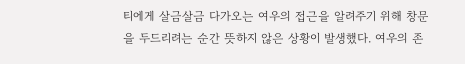티에게 살금살금 다가오는 여우의 접근을 알려주기 위해 창문을 두드리려는 순간 뜻하지 않은 상황이 발생했다. 여우의 존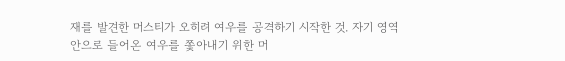재를 발견한 머스티가 오히려 여우를 공격하기 시작한 것. 자기 영역 안으로 들어온 여우를 쫓아내기 위한 머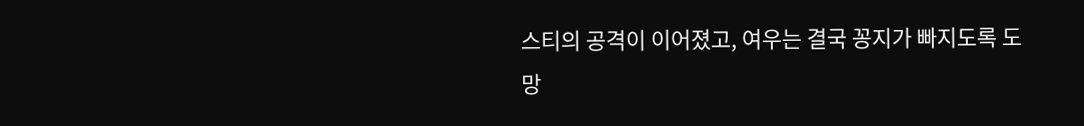스티의 공격이 이어졌고, 여우는 결국 꽁지가 빠지도록 도망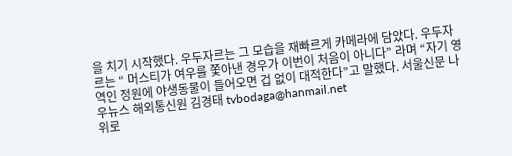을 치기 시작했다. 우두자르는 그 모습을 재빠르게 카메라에 담았다. 우두자르는 “ 머스티가 여우를 쫓아낸 경우가 이번이 처음이 아니다” 라며 “자기 영역인 정원에 야생동물이 들어오면 겁 없이 대적한다”고 말했다. 서울신문 나우뉴스 해외통신원 김경태 tvbodaga@hanmail.net
위로